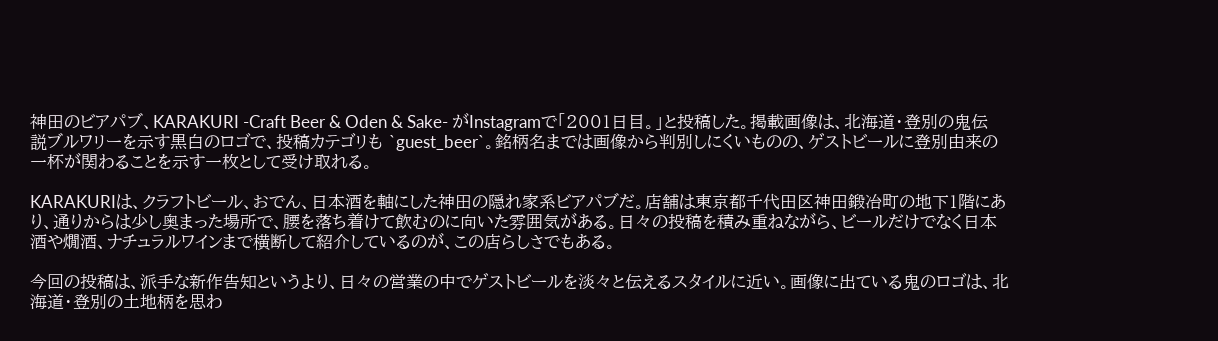神田のビアパブ、KARAKURI -Craft Beer & Oden & Sake- がInstagramで「2001日目。」と投稿した。掲載画像は、北海道・登別の鬼伝説ブルワリーを示す黒白のロゴで、投稿カテゴリも `guest_beer`。銘柄名までは画像から判別しにくいものの、ゲストビールに登別由来の一杯が関わることを示す一枚として受け取れる。

KARAKURIは、クラフトビール、おでん、日本酒を軸にした神田の隠れ家系ビアパブだ。店舗は東京都千代田区神田鍛冶町の地下1階にあり、通りからは少し奥まった場所で、腰を落ち着けて飲むのに向いた雰囲気がある。日々の投稿を積み重ねながら、ビールだけでなく日本酒や燗酒、ナチュラルワインまで横断して紹介しているのが、この店らしさでもある。

今回の投稿は、派手な新作告知というより、日々の営業の中でゲストビールを淡々と伝えるスタイルに近い。画像に出ている鬼のロゴは、北海道・登別の土地柄を思わ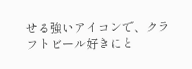せる強いアイコンで、クラフトビール好きにと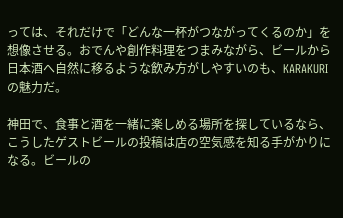っては、それだけで「どんな一杯がつながってくるのか」を想像させる。おでんや創作料理をつまみながら、ビールから日本酒へ自然に移るような飲み方がしやすいのも、KARAKURIの魅力だ。

神田で、食事と酒を一緒に楽しめる場所を探しているなら、こうしたゲストビールの投稿は店の空気感を知る手がかりになる。ビールの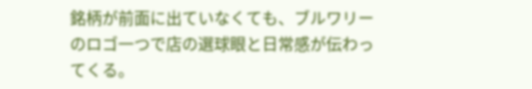銘柄が前面に出ていなくても、ブルワリーのロゴ一つで店の選球眼と日常感が伝わってくる。